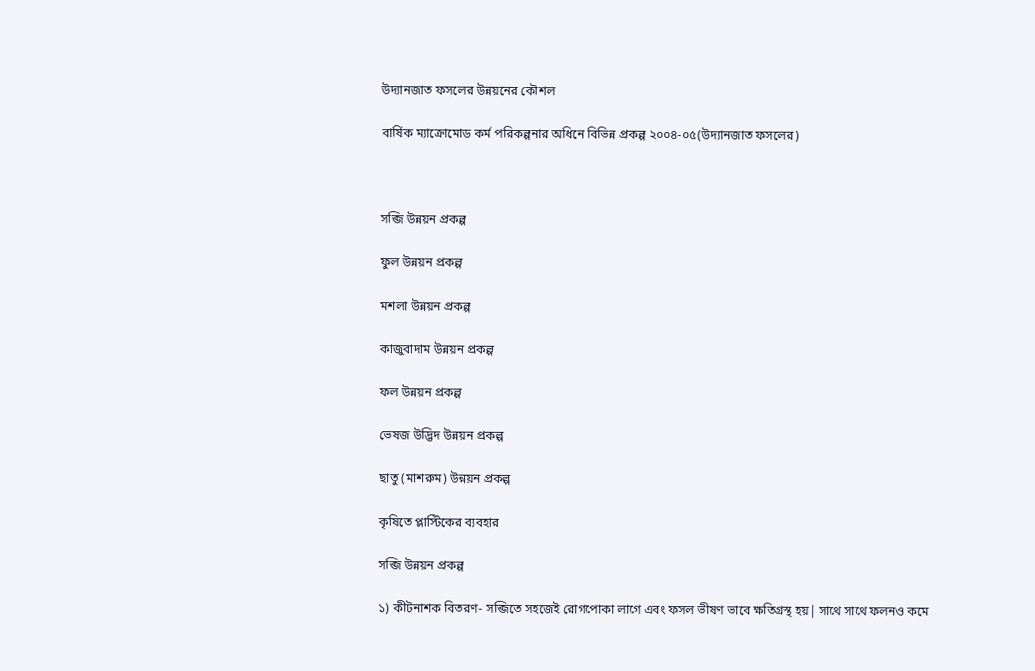উদ্যানজাত ফসলের উন্নয়নের কৌশল

বার্ষিক ম্যাক্রোমোড কর্ম পরিকল্পনার অধিনে বিভিন্ন প্রকল্প ২০০৪-০৫(উদ্যানজাত ফসলের)



সব্জি উন্নয়ন প্রকল্প

ফুল উন্নয়ন প্রকল্প

মশলা উন্নয়ন প্রকল্প

কাজুবাদাম উন্নয়ন প্রকল্প

ফল উন্নয়ন প্রকল্প

ভেষজ উদ্ভিদ উন্নয়ন প্রকল্প

ছাতু (মাশরুম) উন্নয়ন প্রকল্প

কৃষিতে প্লাস্টিকের ব্যবহার

সব্জি উন্নয়ন প্রকল্প

১) কীটনাশক বিতরণ- সব্জিতে সহজেই রোগপোকা লাগে এবং ফসল ভীষণ ভাবে ক্ষতিগ্রস্থ হয়| সাথে সাথে ফলনও কমে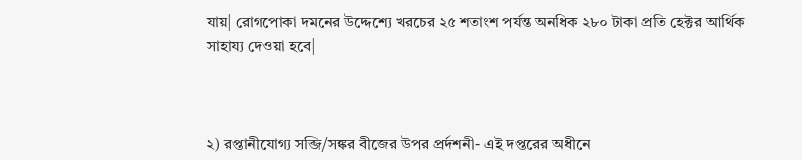যায়| রোগপোকা দমনের উদ্দেশ্যে খরচের ২৫ শতাংশ পর্যন্ত অনধিক ২৮০ টাকা প্রতি হেক্টর আর্থিক সাহায্য দেওয়া হবে|



২) রপ্তানীযোগ্য সব্জি/সঙ্কর বীজের উপর প্রর্দশনী- এই দপ্তরের অধীনে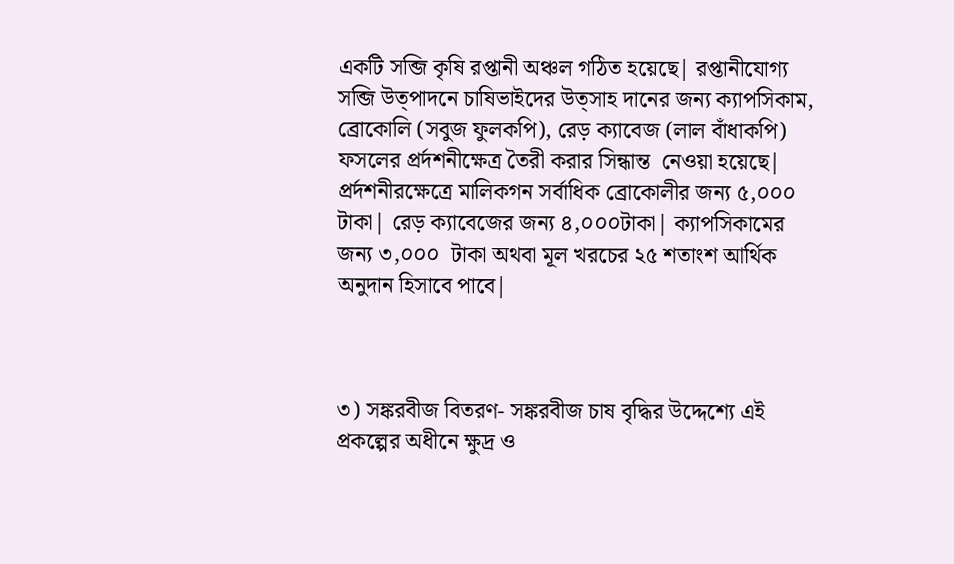একটি সব্জি কৃষি রপ্তানী অঞ্চল গঠিত হয়েছে| রপ্তানীযোগ্য সব্জি উত্পাদনে চাষিভাইদের উত্সাহ দানের জন্য ক্যাপসিকাম, ব্রোকোলি (সবুজ ফুলকপি), রেড় ক্যাবেজ (লাল বাঁধাকপি) ফসলের প্রর্দশনীক্ষেত্র তৈরী করার সিন্ধান্ত  নেওয়া হয়েছে| প্রর্দশনীরক্ষেত্রে মালিকগন সর্বাধিক ব্রোকোলীর জন্য ৫,০০০ টাকা| রেড় ক্যাবেজের জন্য ৪,০০০টাকা| ক্যাপসিকামের জন্য ৩,০০০  টাকা অথবা মূল খরচের ২৫ শতাংশ আর্থিক অনুদান হিসাবে পাবে|



৩) সঙ্করবীজ বিতরণ- সঙ্করবীজ চাষ বৃদ্ধির উদ্দেশ্যে এই প্রকল্পের অধীনে ক্ষুদ্র ও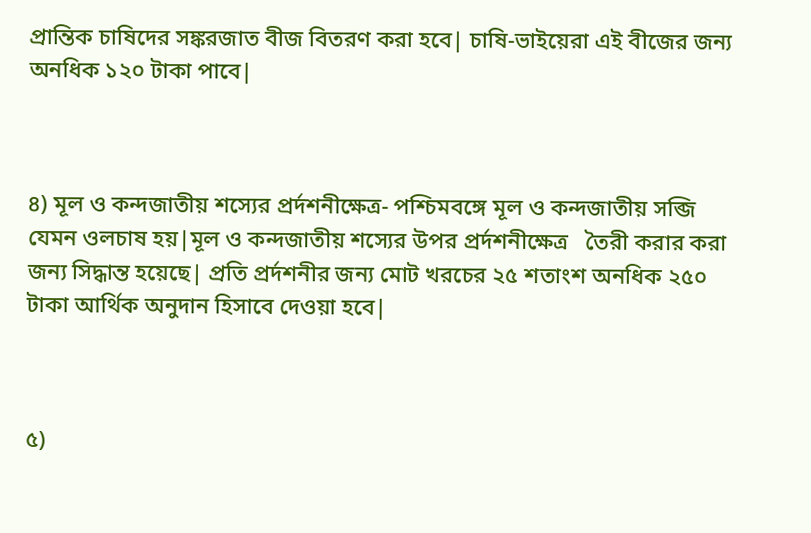প্রান্তিক চাষিদের সঙ্করজাত বীজ বিতরণ করা হবে| চাষি-ভাইয়েরা এই বীজের জন্য অনধিক ১২০ টাকা পাবে|



৪) মূল ও কন্দজাতীয় শস্যের প্রর্দশনীক্ষেত্র- পশ্চিমবঙ্গে মূল ও কন্দজাতীয় সব্জি যেমন ওলচাষ হয়|মূল ও কন্দজাতীয় শস্যের উপর প্রর্দশনীক্ষেত্র   তৈরী করার করা জন্য সিদ্ধান্ত হয়েছে| প্রতি প্রর্দশনীর জন্য মোট খরচের ২৫ শতাংশ অনধিক ২৫০ টাকা আর্থিক অনুদান হিসাবে দেওয়া হবে|



৫)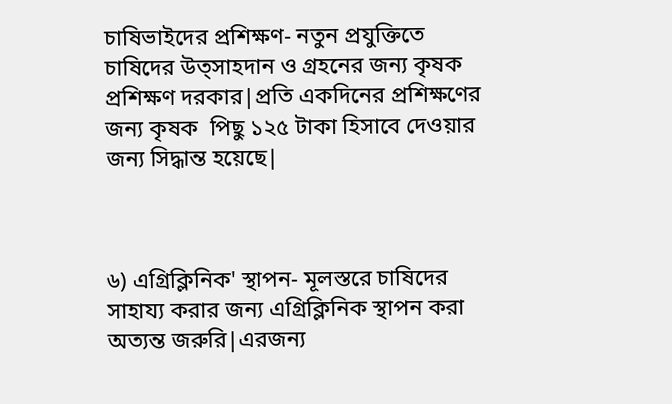চাষিভাইদের প্রশিক্ষণ- নতুন প্রযুক্তিতে চাষিদের উত্সাহদান ও গ্রহনের জন্য কৃষক প্রশিক্ষণ দরকার|প্রতি একদিনের প্রশিক্ষণের জন্য কৃষক  পিছু ১২৫ টাকা হিসাবে দেওয়ার জন্য সিদ্ধান্ত হয়েছে|



৬) এগ্রিক্লিনিক' স্থাপন- মূলস্তরে চাষিদের সাহায্য করার জন্য এগ্রিক্লিনিক স্থাপন করা অত্যন্ত জরুরি|এরজন্য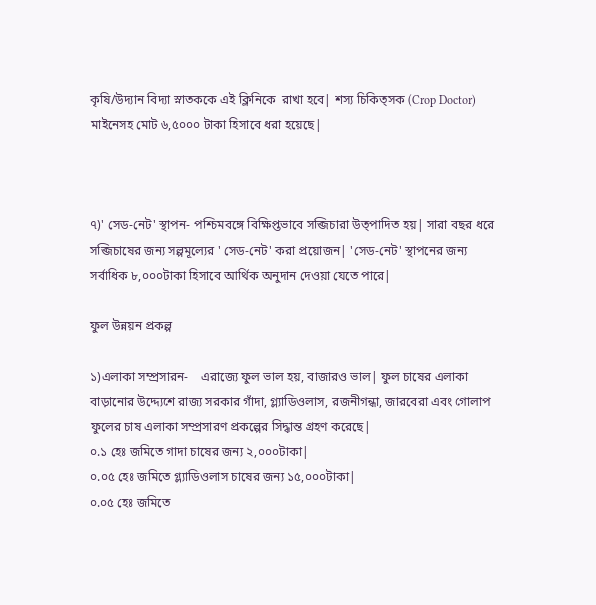কৃষি/উদ্যান বিদ্যা স্নাতককে এই ক্লিনিকে  রাখা হবে| শস্য চিকিত্সক (Crop Doctor)  মাইনেসহ মোট ৬,৫০০০ টাকা হিসাবে ধরা হয়েছে|



৭)' সেড-নেট' স্থাপন- পশ্চিমবঙ্গে বিক্ষিপ্তভাবে সব্জিচারা উত্পাদিত হয়| সারা বছর ধরে সব্জিচাষের জন্য সল্পমূল্যের ' সেড-নেট' করা প্রয়োজন| 'সেড-নেট' স্থাপনের জন্য সর্বাধিক ৮,০০০টাকা হিসাবে আর্থিক অনুদান দেওয়া যেতে পারে|

ফুল উন্নয়ন প্রকল্প

১)এলাকা সম্প্রসারন-    এরাজ্যে ফুল ভাল হয়, বাজারও ভাল| ফুল চাষের এলাকা বাড়ানোর উদ্দ্যেশে রাজ্য সরকার গাঁদা, গ্ল্যাডিওলাস, রজনীগন্ধা, জারবেরা এবং গোলাপ ফুলের চাষ এলাকা সম্প্রসারণ প্রকল্পের সিদ্ধান্ত গ্রহণ করেছে|
০.১ হেঃ জমিতে গাদা চাষের জন্য ২,০০০টাকা|
০.০৫ হেঃ জমিতে গ্ল্যাডিওলাস চাষের জন্য ১৫,০০০টাকা|
০.০৫ হেঃ জমিতে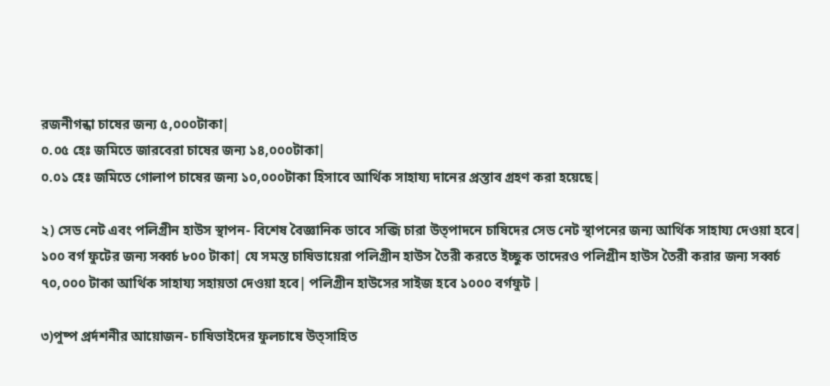রজনীগন্ধা চাষের জন্য ৫,০০০টাকা|
০.০৫ হেঃ জমিতে জারবেরা চাষের জন্য ১৪,০০০টাকা|
০.০১ হেঃ জমিতে গোলাপ চাষের জন্য ১০,০০০টাকা হিসাবে আর্থিক সাহায্য দানের প্রস্তাব গ্রহণ করা হয়েছে|

২) সেড নেট এবং পলিগ্রীন হাউস স্থাপন- বিশেষ বৈজ্ঞানিক ভাবে সব্জি চারা উত্পাদনে চাষিদের সেড নেট স্থাপনের জন্য আর্থিক সাহায্য দেওয়া হবে|  ১০০ বর্গ ফুটের জন্য সব্বর্চ ৮০০ টাকা| যে সমস্ত চাষিভায়েরা পলিগ্রীন হাউস তৈরী করতে ইচ্ছুক তাদেরও পলিগ্রীন হাউস তৈরী করার জন্য সব্বর্চ ৭০,০০০ টাকা আর্থিক সাহায্য সহায়তা দেওয়া হবে| পলিগ্রীন হাউসের সাইজ হবে ১০০০ বর্গফুট |

৩)পুষ্প প্রর্দশনীর আয়োজন- চাষিভাইদের ফুলচাষে উত্সাহিত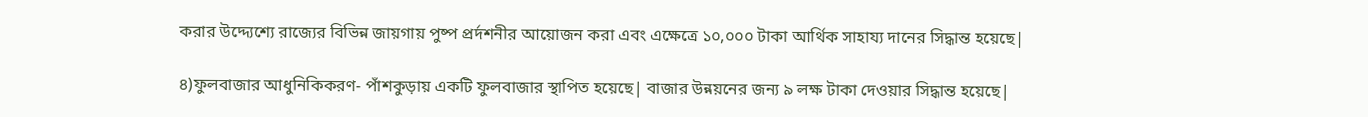করার উদ্দ্যেশ্যে রাজ্যের বিভিন্ন জায়গায় পুষ্প প্রর্দশনীর আয়োজন করা এবং এক্ষেত্রে ১০,০০০ টাকা আর্থিক সাহায্য দানের সিদ্ধান্ত হয়েছে|

৪)ফুলবাজার আধুনিকিকরণ- পাঁশকুড়ায় একটি ফুলবাজার স্থাপিত হয়েছে| বাজার উন্নয়নের জন্য ৯ লক্ষ টাকা দেওয়ার সিদ্ধান্ত হয়েছে|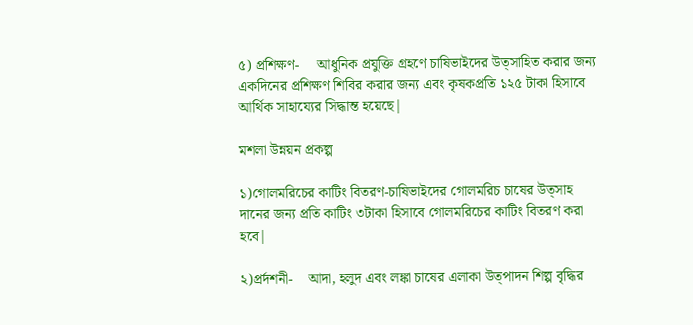৫) প্রশিক্ষণ-     আধুনিক প্রযুক্তি গ্রহণে চাষিভাইদের উত্সাহিত করার জন্য একদিনের প্রশিক্ষণ শিবির করার জন্য এবং কৃষকপ্রতি ১২৫ টাকা হিসাবে আর্থিক সাহায্যের সিদ্ধান্ত হয়েছে|

মশলা উন্নয়ন প্রকল্প

১)গোলমরিচের কাটিং বিতরণ-চাষিভাইদের গোলমরিচ চাষের উত্সাহ দানের জন্য প্রতি কাটিং ৩টাকা হিসাবে গোলমরিচের কাটিং বিতরণ করা হবে|

২)প্রর্দশনী-    আদা, হলুদ এবং লঙ্কা চাষের এলাকা উত্পাদন শিল্প বৃদ্ধির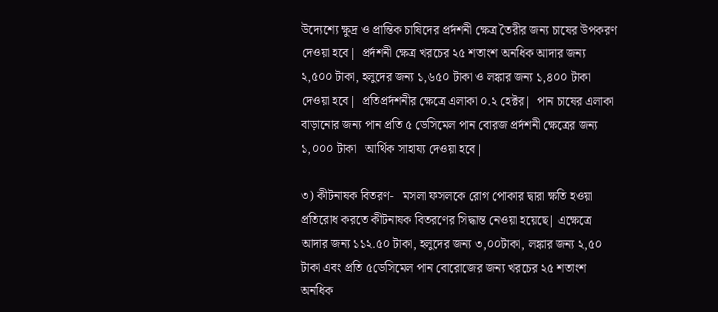উদ্যেশ্যে ক্ষুদ্র ও প্রান্তিক চাষিদের প্রর্দশনী ক্ষেত্র তৈরীর জন্য চাষের উপকরণ  দেওয়া হবে|  প্রর্দশনী ক্ষেত্র খরচের ২৫ শতাংশ অনধিক আদার জন্য ২,৫০০ টাকা, হলুদের জন্য ১,৬৫০ টাকা ও লঙ্কার জন্য ১,৪০০ টাকা দেওয়া হবে|  প্রতিপ্রর্দশনীর ক্ষেত্রে এলাকা ০.২ হেক্টর|  পান চাষের এলাকা বাড়ানোর জন্য পান প্রতি ৫ ডেসিমেল পান বোরজ প্রর্দশনী ক্ষেত্রের জন্য ১,০০০ টাকা   আর্থিক সাহায্য দেওয়া হবে|

৩) কীটনাষক বিতরণ-   মসলা ফসলকে রোগ পোকার দ্বারা ক্ষতি হওয়া প্রতিরোধ করতে কীটনাষক বিতরণের সিদ্ধান্ত নেওয়া হয়েছে| এক্ষেত্রে আদার জন্য ১১২.৫০ টাকা, হলুদের জন্য ৩,০০টাকা, লঙ্কার জন্য ২,৫০ টাকা এবং প্রতি ৫ডেসিমেল পান বোরোজের জন্য খরচের ২৫ শতাংশ অনধিক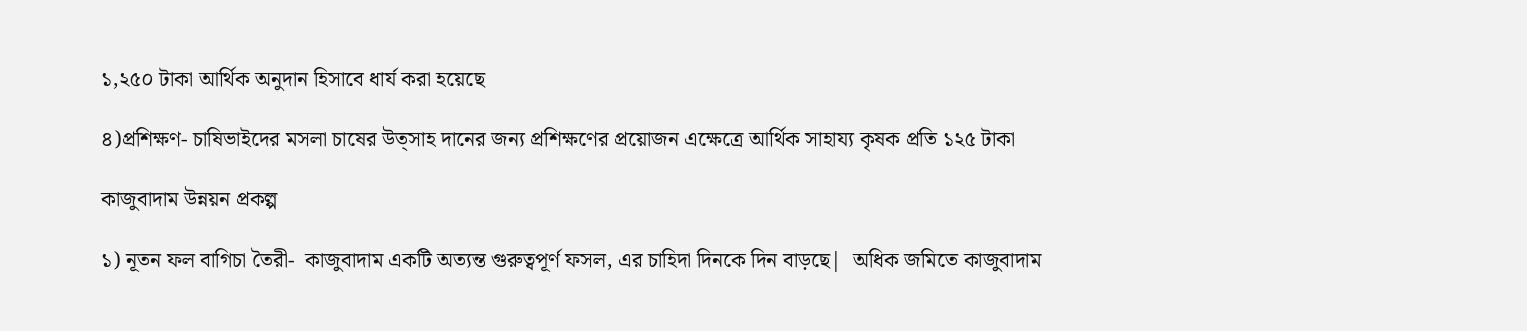১,২৫০ টাকা আর্থিক অনুদান হিসাবে ধার্য করা হয়েছে

৪)প্রশিক্ষণ- চাষিভাইদের মসলা চাষের উত্সাহ দানের জন্য প্রশিক্ষণের প্রয়োজন এক্ষেত্রে আর্থিক সাহায্য কৃষক প্রতি ১২৫ টাকা

কাজুবাদাম উন্নয়ন প্রকল্প

১) নূতন ফল বাগিচা তৈরী-  কাজুবাদাম একটি অত্যন্ত গুরুত্বপূর্ণ ফসল, এর চাহিদা দিনকে দিন বাড়ছে|  অধিক জমিতে কাজুবাদাম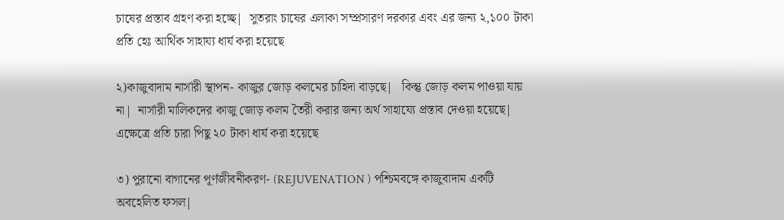চাষের প্রস্তাব গ্রহণ করা হচ্ছে|  সুতরাং চাষের এলাকা সম্প্রসারণ দরকার এবং এর জন্য ২,১০০ টাকা প্রতি হেঃ আর্থিক সাহায্য ধার্য করা হয়েছে

২)কাজুবাদাম নার্সারী স্থাপন- কাজুর জোড় কলমের চাহিদা বাড়ছে|   কিন্তু জোড় কলম পাওয়া যায় না|  নার্সারী মালিকদের কাজু জোড় কলম তৈরী করার জন্য অর্থ সাহায্যে প্রস্তাব দেওয়া হয়েছে|  এক্ষেত্রে প্রতি চারা পিছু ২০ টাকা ধার্য করা হয়েছে

৩) পুরানো বাগানের পূর্ণজীবনীকরণ- (REJUVENATION ) পশ্চিমবঙ্গে কাজুবাদাম একটি অবহেলিত ফসল|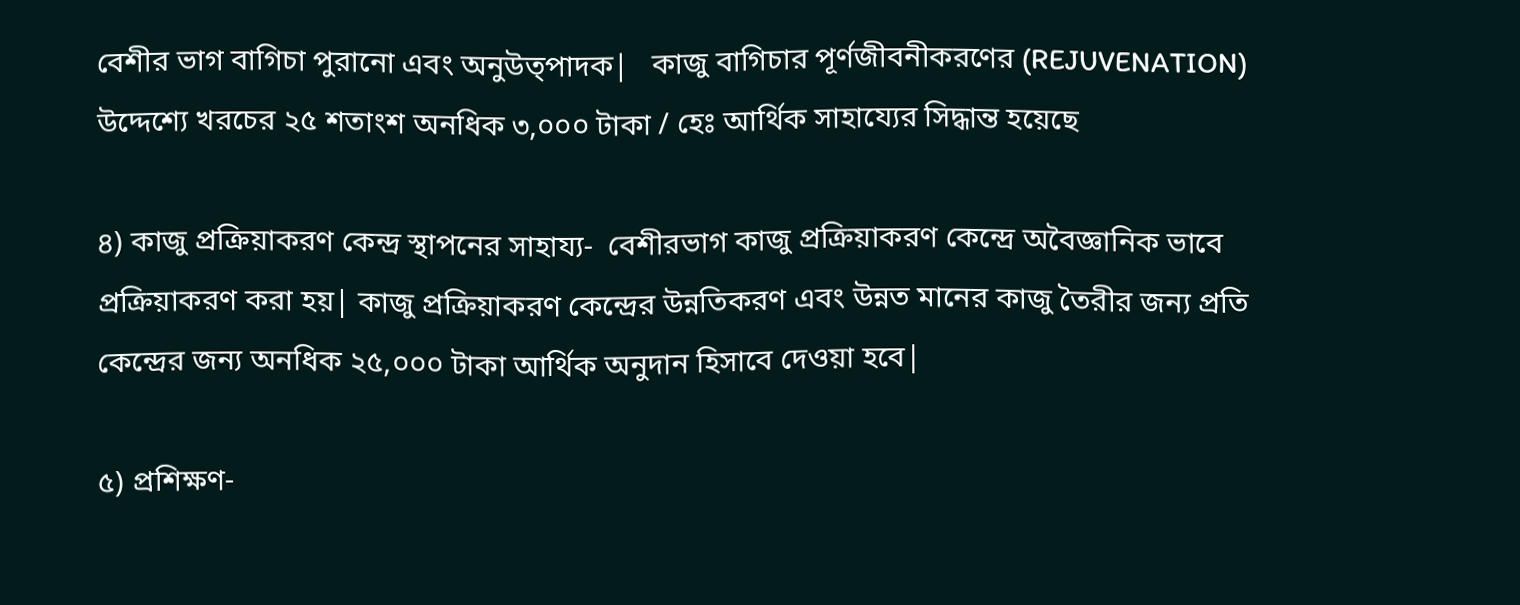বেশীর ভাগ বাগিচা পুরানো এবং অনুউত্পাদক|   কাজু বাগিচার পূর্ণজীবনীকরণের (REJUVENATION) উদ্দেশ্যে খরচের ২৫ শতাংশ অনধিক ৩,০০০ টাকা / হেঃ আর্থিক সাহায্যের সিদ্ধান্ত হয়েছে

৪) কাজু প্রক্রিয়াকরণ কেন্দ্র স্থাপনের সাহায্য-  বেশীরভাগ কাজু প্রক্রিয়াকরণ কেন্দ্রে অবৈজ্ঞানিক ভাবে প্রক্রিয়াকরণ করা হয়| কাজু প্রক্রিয়াকরণ কেন্দ্রের উন্নতিকরণ এবং উন্নত মানের কাজু তৈরীর জন্য প্রতি কেন্দ্রের জন্য অনধিক ২৫,০০০ টাকা আর্থিক অনুদান হিসাবে দেওয়া হবে|

৫) প্রশিক্ষণ-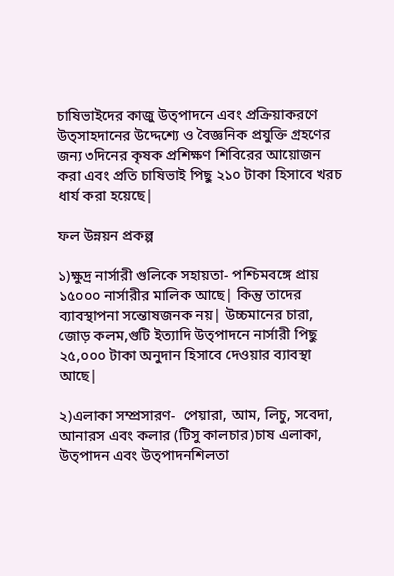চাষিভাইদের কাজু উত্পাদনে এবং প্রক্রিয়াকরণে উত্সাহদানের উদ্দেশ্যে ও বৈজ্ঞনিক প্রযুক্তি গ্রহণের জন্য ৩দিনের কৃষক প্রশিক্ষণ শিবিরের আয়োজন করা এবং প্রতি চাষিভাই পিছু ২১০ টাকা হিসাবে খরচ ধার্য করা হয়েছে|

ফল উন্নয়ন প্রকল্প

১)ক্ষুদ্র নার্সারী গুলিকে সহায়তা- পশ্চিমবঙ্গে প্রায় ১৫০০০ নার্সারীর মালিক আছে| কিন্তু তাদের ব্যাবস্থাপনা সন্তোষজনক নয়| উচ্চমানের চারা, জোড় কলম,গুটি ইত্যাদি উত্পাদনে নার্সারী পিছু ২৫,০০০ টাকা অনুদান হিসাবে দেওয়ার ব্যাবস্থা আছে|

২)এলাকা সম্প্রসারণ-  পেয়ারা, আম, লিচু, সবেদা, আনারস এবং কলার (টিসু কালচার)চাষ এলাকা, উত্পাদন এবং উত্পাদনশিলতা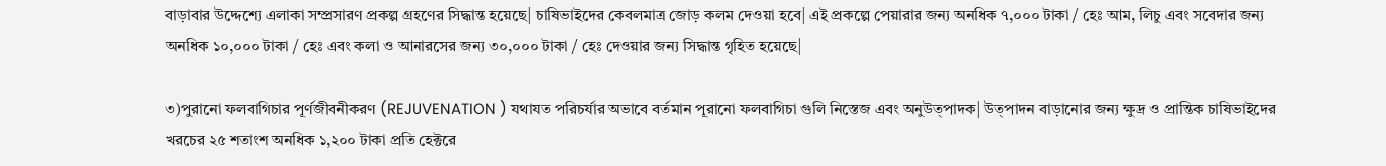বাড়াবার উদ্দেশ্যে এলাকা সম্প্রসারণ প্রকল্প গ্রহণের সিদ্ধান্ত হয়েছে| চাষিভাইদের কেবলমাত্র জোড় কলম দেওয়া হবে| এই প্রকল্পে পেয়ারার জন্য অনধিক ৭,০০০ টাকা / হেঃ আম, লিচু এবং সবেদার জন্য অনধিক ১০,০০০ টাকা / হেঃ এবং কলা ও আনারসের জন্য ৩০,০০০ টাকা / হেঃ দেওয়ার জন্য সিদ্ধান্ত গৃহিত হয়েছে|

৩)পুরানো ফলবাগিচার পূর্ণজীবনীকরণ (REJUVENATION ) যথাযত পরিচর্যার অভাবে বর্তমান পূরানো ফলবাগিচা গুলি নিস্তেজ এবং অনুউত্পাদক| উত্পাদন বাড়ানোর জন্য ক্ষুদ্র ও প্রান্তিক চাষিভাইদের খরচের ২৫ শতাংশ অনধিক ১,২০০ টাকা প্রতি হেক্টরে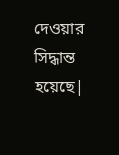দেওয়ার সিদ্ধান্ত হয়েছে|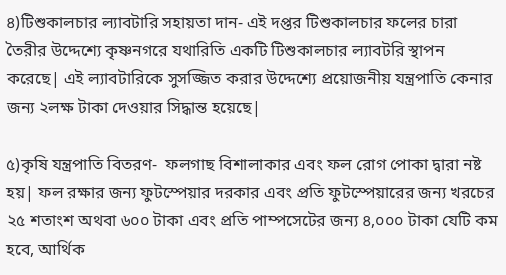৪)টিশুকালচার ল্যাবটারি সহায়তা দান- এই দপ্তর টিশুকালচার ফলের চারা তৈরীর উদ্দেশ্যে কৃষ্ণনগরে যথারিতি একটি টিশুকালচার ল্যাবটরি স্থাপন করেছে| এই ল্যাবটারিকে সুসজ্জিত করার উদ্দেশ্যে প্রয়োজনীয় যন্ত্রপাতি কেনার জন্য ২লক্ষ টাকা দেওয়ার সিদ্ধান্ত হয়েছে|

৫)কৃষি যন্ত্রপাতি বিতরণ-  ফলগাছ বিশালাকার এবং ফল রোগ পোকা দ্বারা নষ্ট হয়| ফল রক্ষার জন্য ফুটস্পেয়ার দরকার এবং প্রতি ফুটস্পেয়ারের জন্য খরচের ২৫ শতাংশ অথবা ৬০০ টাকা এবং প্রতি পাম্পসেটের জন্য ৪,০০০ টাকা যেটি কম হবে, আর্থিক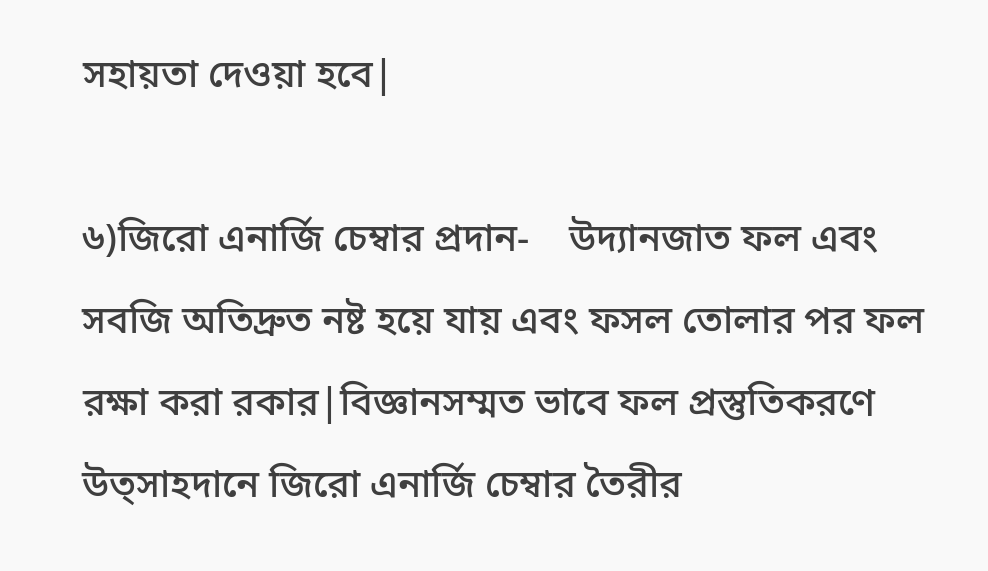সহায়তা দেওয়া হবে|

৬)জিরো এনার্জি চেম্বার প্রদান-    উদ্যানজাত ফল এবং সবজি অতিদ্রুত নষ্ট হয়ে যায় এবং ফসল তোলার পর ফল রক্ষা করা রকার|বিজ্ঞানসম্মত ভাবে ফল প্রস্তুতিকরণে উত্সাহদানে জিরো এনার্জি চেম্বার তৈরীর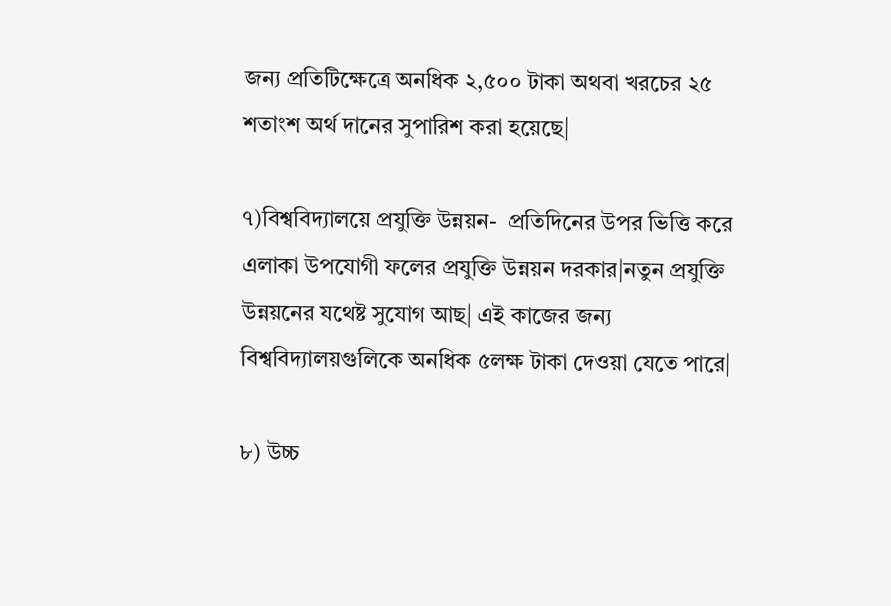জন্য প্রতিটিক্ষেত্রে অনধিক ২,৫০০ টাকা অথবা খরচের ২৫ শতাংশ অর্থ দানের সুপারিশ করা হয়েছে|

৭)বিশ্ববিদ্যালয়ে প্রযুক্তি উন্নয়ন-  প্রতিদিনের উপর ভিত্তি করে এলাকা উপযোগী ফলের প্রযুক্তি উন্নয়ন দরকার|নতুন প্রযুক্তি উন্নয়নের যথেষ্ট সুযোগ আছ| এই কাজের জন্য বিশ্ববিদ্যালয়গুলিকে অনধিক ৫লক্ষ টাকা দেওয়া যেতে পারে|

৮) উচ্চ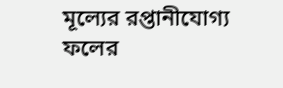মূল্যের রপ্তানীযোগ্য ফলের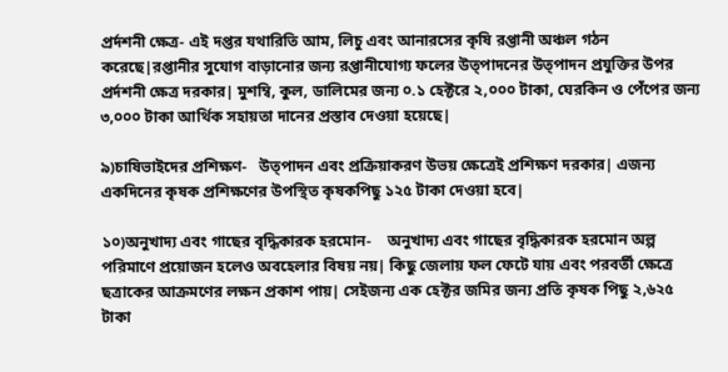প্রর্দশনী ক্ষেত্র- এই দপ্তর যথারিতি আম, লিচু এবং আনারসের কৃষি রপ্তানী অঞ্চল গঠন করেছে|রপ্তানীর সুযোগ বাড়ানোর জন্য রপ্তানীযোগ্য ফলের উত্পাদনের উত্পাদন প্রযুক্তির উপর প্রর্দশনী ক্ষেত্র দরকার| মুশম্বি, কুল, ডালিমের জন্য ০.১ হেক্টরে ২,০০০ টাকা, ঘেরকিন ও পেঁপের জন্য ৩,০০০ টাকা আর্থিক সহায়তা দানের প্রস্তাব দেওয়া হয়েছে|

৯)চাষিভাইদের প্রশিক্ষণ-   উত্পাদন এবং প্রক্রিয়াকরণ উভয় ক্ষেত্রেই প্রশিক্ষণ দরকার| এজন্য একদিনের কৃষক প্রশিক্ষণের উপস্থিত কৃষকপিছু ১২৫ টাকা দেওয়া হবে|

১০)অনুখাদ্য এবং গাছের বৃদ্ধিকারক হরমোন-    অনুখাদ্য এবং গাছের বৃদ্ধিকারক হরমোন অল্প পরিমাণে প্রয়োজন হলেও অবহেলার বিষয় নয়| কিছু জেলায় ফল ফেটে যায় এবং পরবর্তী ক্ষেত্রে ছত্রাকের আক্রমণের লক্ষন প্রকাশ পায়| সেইজন্য এক হেক্টর জমির জন্য প্রতি কৃষক পিছু ২,৬২৫ টাকা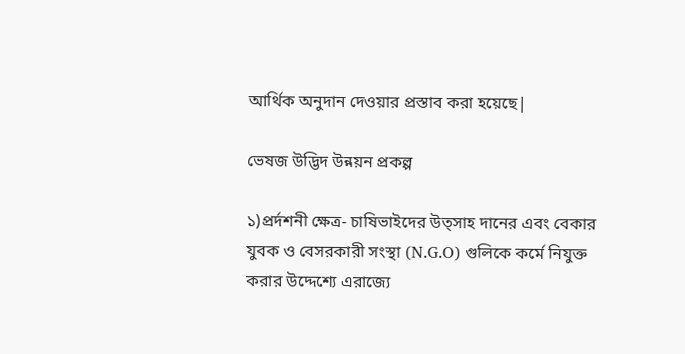আর্থিক অনুদান দেওয়ার প্রস্তাব করা হয়েছে|

ভেষজ উদ্ভিদ উন্নয়ন প্রকল্প

১)প্রর্দশনী ক্ষেত্র- চাষিভাইদের উত্সাহ দানের এবং বেকার যুবক ও বেসরকারী সংস্থা (N.G.O) গুলিকে কর্মে নিযুক্ত করার উদ্দেশ্যে এরাজ্যে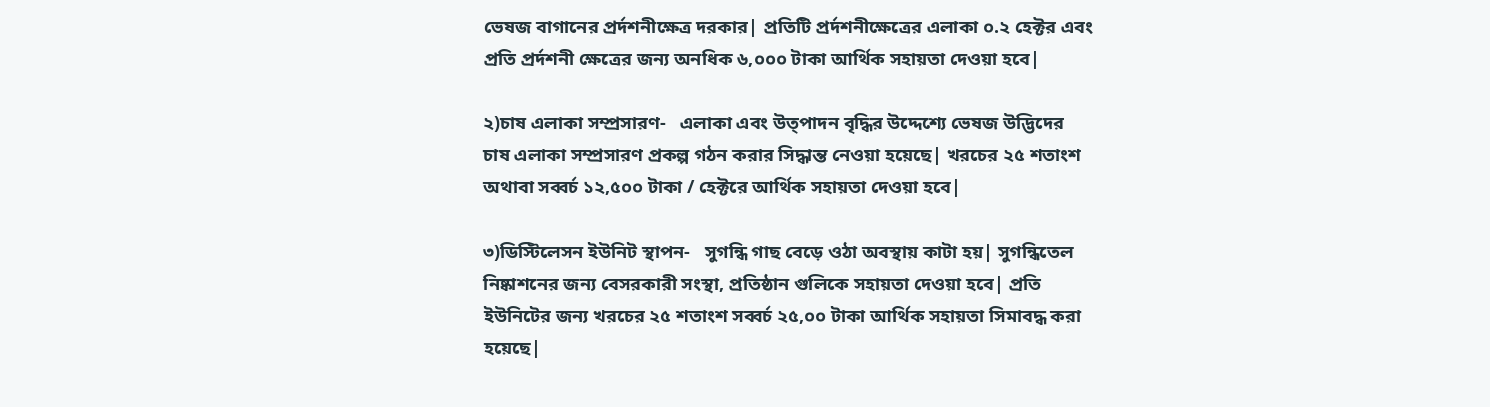ভেষজ বাগানের প্রর্দশনীক্ষেত্র দরকার| প্রতিটি প্রর্দশনীক্ষেত্রের এলাকা ০.২ হেক্টর এবং প্রতি প্রর্দশনী ক্ষেত্রের জন্য অনধিক ৬,০০০ টাকা আর্থিক সহায়তা দেওয়া হবে|

২)চাষ এলাকা সম্প্রসারণ-   এলাকা এবং উত্পাদন বৃদ্ধির উদ্দেশ্যে ভেষজ উদ্ভিদের চাষ এলাকা সম্প্রসারণ প্রকল্প গঠন করার সিদ্ধান্ত নেওয়া হয়েছে| খরচের ২৫ শতাংশ অথাবা সব্বর্চ ১২,৫০০ টাকা / হেক্টরে আর্থিক সহায়তা দেওয়া হবে|

৩)ডিস্টিলেসন ইউনিট স্থাপন-   সুগন্ধি গাছ বেড়ে ওঠা অবস্থায় কাটা হয়| সুগন্ধিতেল নিষ্কাশনের জন্য বেসরকারী সংস্থা, প্রতিষ্ঠান গুলিকে সহায়তা দেওয়া হবে| প্রতি ইউনিটের জন্য খরচের ২৫ শতাংশ সব্বর্চ ২৫,০০ টাকা আর্থিক সহায়তা সিমাবদ্ধ করা হয়েছে|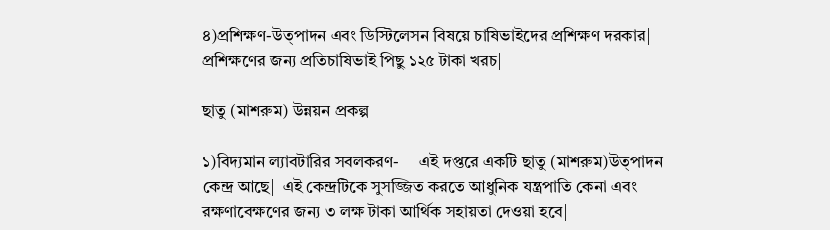৪)প্রশিক্ষণ-উত্পাদন এবং ডিস্টিলেসন বিষয়ে চাষিভাইদের প্রশিক্ষণ দরকার| প্রশিক্ষণের জন্য প্রতিচাষিভাই পিছু ১২৫ টাকা খরচ|

ছাতু (মাশরুম) উন্নয়ন প্রকল্প

১)বিদ্যমান ল্যাবটারির সবলকরণ-     এই দপ্তরে একটি ছাতু (মাশরুম)উত্পাদন কেন্দ্র আছে|  এই কেন্দ্রটিকে সুসজ্জিত করতে আধুনিক যন্ত্রপাতি কেনা এবং রক্ষণাবেক্ষণের জন্য ৩ লক্ষ টাকা আর্থিক সহায়তা দেওয়া হবে|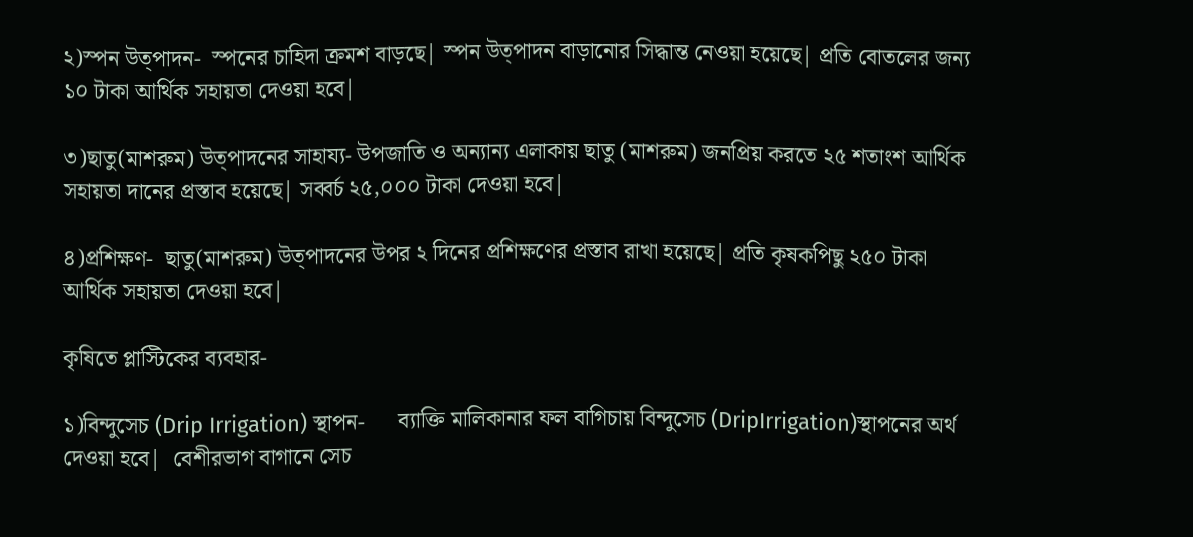২)স্পন উত্পাদন-  স্পনের চাহিদা ক্রমশ বাড়ছে| স্পন উত্পাদন বাড়ানোর সিদ্ধান্ত নেওয়া হয়েছে| প্রতি বোতলের জন্য ১০ টাকা আর্থিক সহায়তা দেওয়া হবে|

৩)ছাতু(মাশরুম) উত্পাদনের সাহায্য- উপজাতি ও অন্যান্য এলাকায় ছাতু (মাশরুম) জনপ্রিয় করতে ২৫ শতাংশ আর্থিক সহায়তা দানের প্রস্তাব হয়েছে| সব্বর্চ ২৫,০০০ টাকা দেওয়া হবে|

৪)প্রশিক্ষণ-  ছাতু(মাশরুম) উত্পাদনের উপর ২ দিনের প্রশিক্ষণের প্রস্তাব রাখা হয়েছে| প্রতি কৃষকপিছু ২৫০ টাকা আর্থিক সহায়তা দেওয়া হবে|

কৃষিতে প্লাস্টিকের ব্যবহার-

১)বিন্দুসেচ (Drip Irrigation) স্থাপন-      ব্যাক্তি মালিকানার ফল বাগিচায় বিন্দুসেচ (DripIrrigation)স্থাপনের অর্থ দেওয়া হবে|  বেশীরভাগ বাগানে সেচ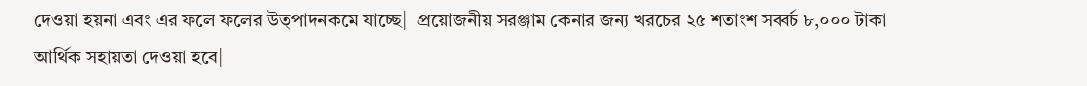দেওয়া হয়না এবং এর ফলে ফলের উত্পাদনকমে যাচ্ছে|  প্রয়োজনীয় সরঞ্জাম কেনার জন্য খরচের ২৫ শতাংশ সব্বর্চ ৮,০০০ টাকা আর্থিক সহায়তা দেওয়া হবে|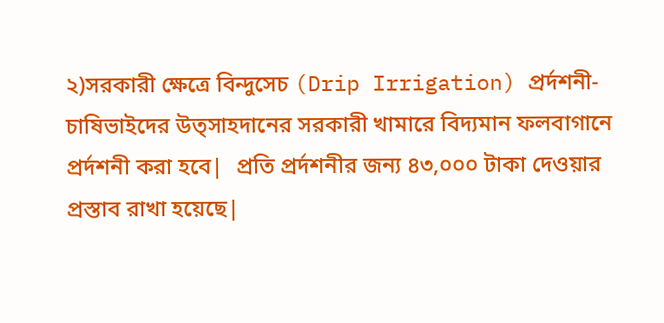২)সরকারী ক্ষেত্রে বিন্দুসেচ (Drip Irrigation) প্রর্দশনী-      চাষিভাইদের উত্সাহদানের সরকারী খামারে বিদ্যমান ফলবাগানে প্রর্দশনী করা হবে|  প্রতি প্রর্দশনীর জন্য ৪৩,০০০ টাকা দেওয়ার প্রস্তাব রাখা হয়েছে|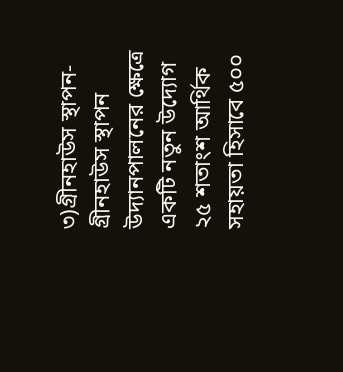৩)গ্রীনহাউস স্থাপন-    গ্রীনহাউস স্থাপন উদ্যানপালনের ক্ষেত্রে একটি নতুন উদ্যোগ ২৫ শতাংশ আর্থিক সহায়তা হিসাবে ৫০০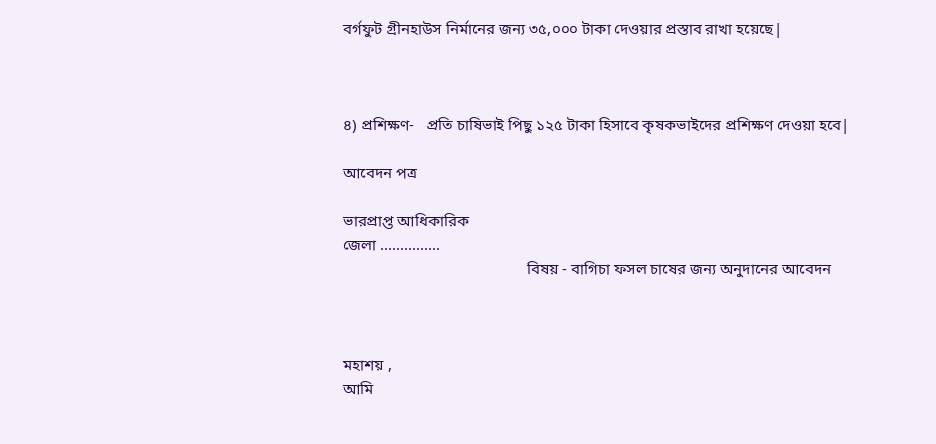বর্গফুট গ্রীনহাউস নির্মানের জন্য ৩৫,০০০ টাকা দেওয়ার প্রস্তাব রাখা হয়েছে|



৪) প্রশিক্ষণ-   প্রতি চাষিভাই পিছু ১২৫ টাকা হিসাবে কৃষকভাইদের প্রশিক্ষণ দেওয়া হবে|

আবেদন পত্র

ভারপ্রাপ্ত আধিকারিক
জেলা ...............
                                               বিষয় - বাগিচা ফসল চাষের জন্য অনুদানের আবেদন



মহাশয় ,
আমি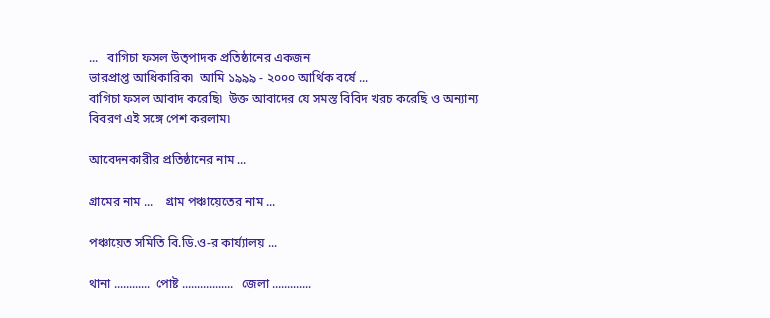...   বাগিচা ফসল উত্পাদক প্রতিষ্ঠানের একজন
ভারপ্রাপ্ত আধিকারিক৷  আমি ১৯৯৯ - ২০০০ আর্থিক বর্ষে ...
বাগিচা ফসল আবাদ করেছি৷  উক্ত আবাদের যে সমস্ত বিবিদ খরচ করেছি ও অন্যান্য
বিবরণ এই সঙ্গে পেশ করলাম৷

আবেদনকারীর প্রতিষ্ঠানের নাম ...

গ্রামের নাম ...    গ্রাম পঞ্চায়েতের নাম ...

পঞ্চায়েত সমিতি বি.ডি.ও-র কার্য্যালয় ...

থানা ............  পোষ্ট .................   জেলা .............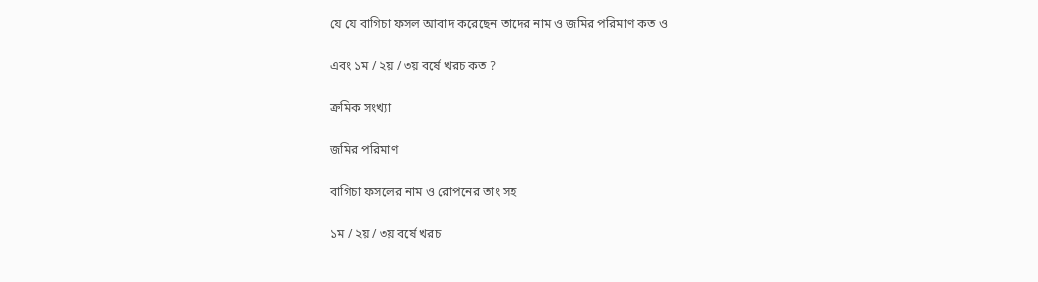যে যে বাগিচা ফসল আবাদ করেছেন তাদের নাম ও জমির পরিমাণ কত ও

এবং ১ম / ২য় / ৩য় বর্ষে খরচ কত ?

ক্রমিক সংখ্যা

জমির পরিমাণ

বাগিচা ফসলের নাম ও রোপনের তাং সহ

১ম / ২য় / ৩য় বর্ষে খরচ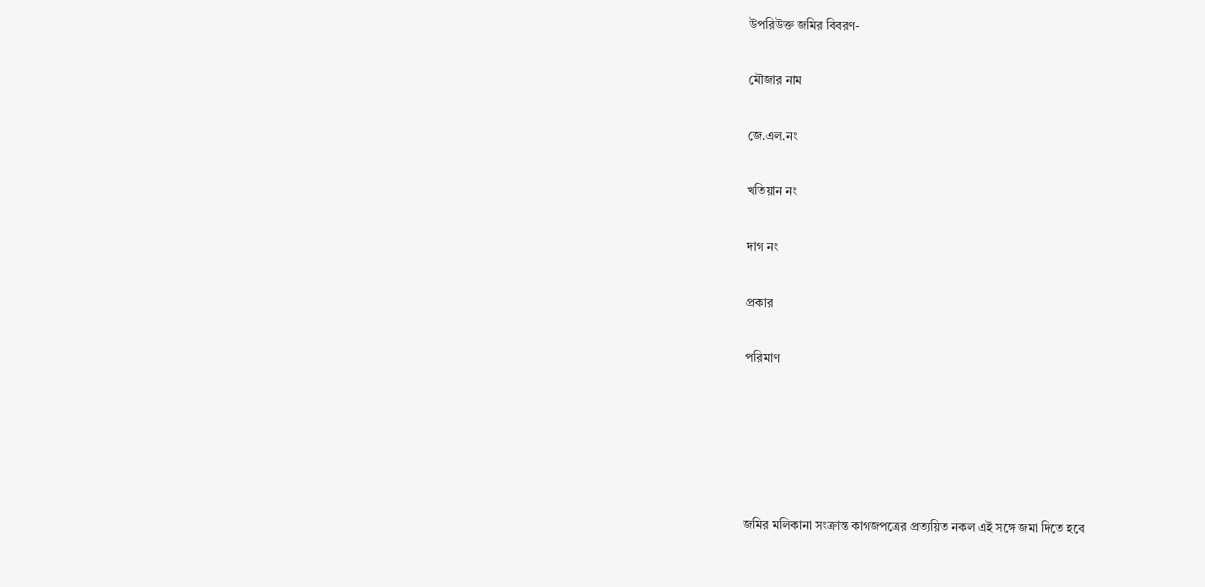উপরিউক্ত জমির বিবরণ-

মৌজার নাম

জে.এল.নং

খতিয়ান নং

দাগ নং

প্রকার

পরিমাণ





জমির মলিকানা সংক্রান্ত কাগজপত্রের প্রত্যয়িত নকল এই সঙ্গে জমা দিতে হবে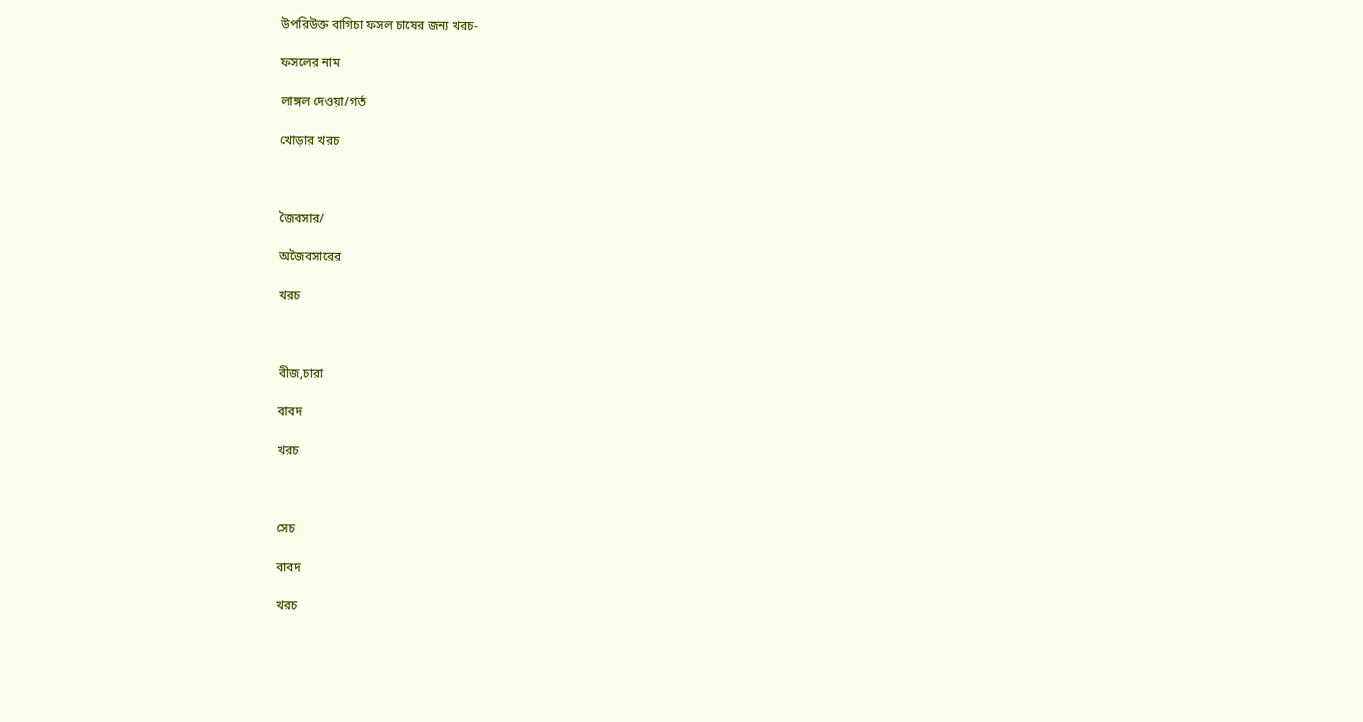উপরিউক্ত বাগিচা ফসল চাষের জন্য খরচ-

ফসলের নাম

লাঙ্গল দেওয়া/গর্ত

খোড়ার খরচ



জৈবসার/

অজৈবসারের

খরচ



বীজ,চারা

বাবদ

খরচ



সেচ

বাবদ

খরচ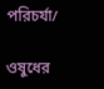পরিচর্যা/

ওষুধের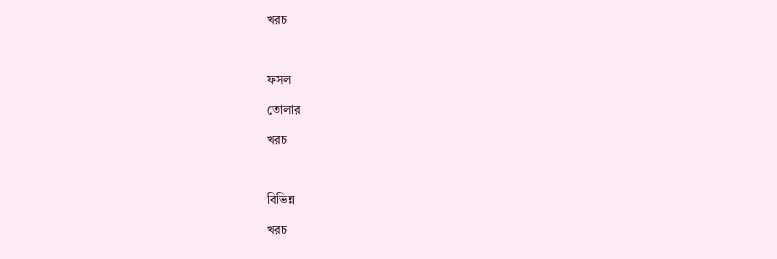খরচ



ফসল

তোলার

খরচ



বিভিন্ন

খরচ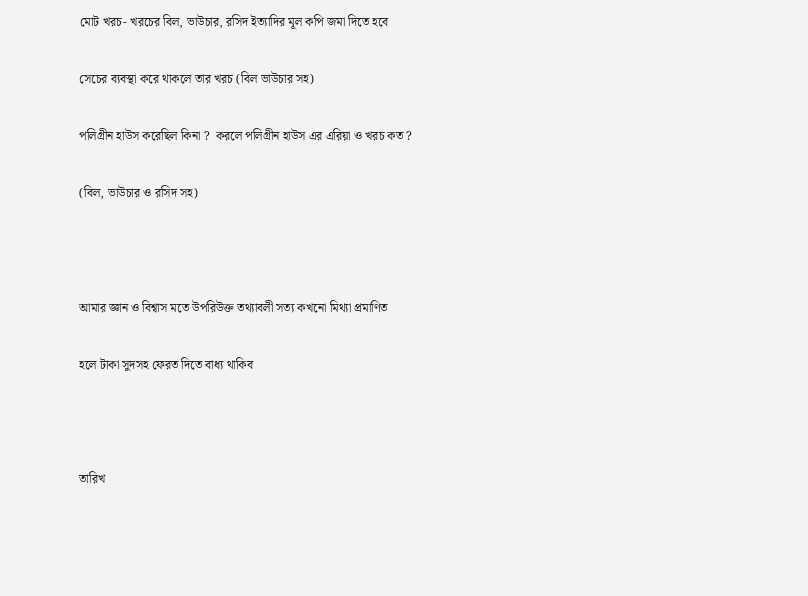মোট খরচ- খরচের বিল, ভাউচার, রসিদ ইত্যাদির মূল কপি জমা দিতে হবে

সেচের ব্যবস্থা করে থাকলে তার খরচ (বিল ভাউচার সহ)

পলিগ্রীন হাউস করেছিল কিনা ?  করলে পলিগ্রীন হাউস এর এরিয়া ও খরচ কত ?

(বিল, ভাউচার ও রসিদ সহ)



আমার জ্ঞান ও বিশ্বাস মতে উপরিউক্ত তথ্যাবলী সত্য কখনো মিথ্যা প্রমাণিত

হলে টাকা সুদসহ ফেরত দিতে বাধ্য থাকিব



তারিখ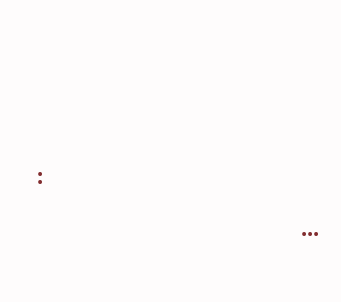:

                                            ...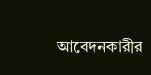আবেদনকারীর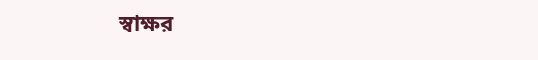স্বাক্ষর